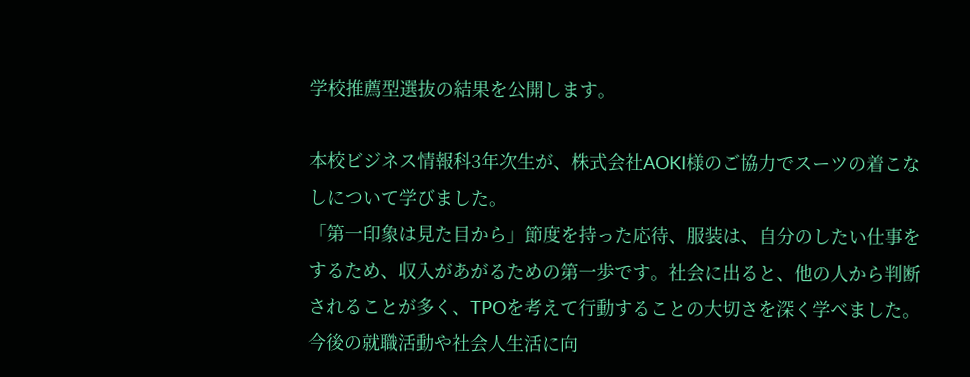学校推薦型選抜の結果を公開します。

本校ビジネス情報科3年次生が、株式会社AOKI様のご協力でスーツの着こなしについて学びました。
「第一印象は見た目から」節度を持った応待、服装は、自分のしたい仕事をするため、収入があがるための第一歩です。社会に出ると、他の人から判断されることが多く、TPOを考えて行動することの大切さを深く学べました。
今後の就職活動や社会人生活に向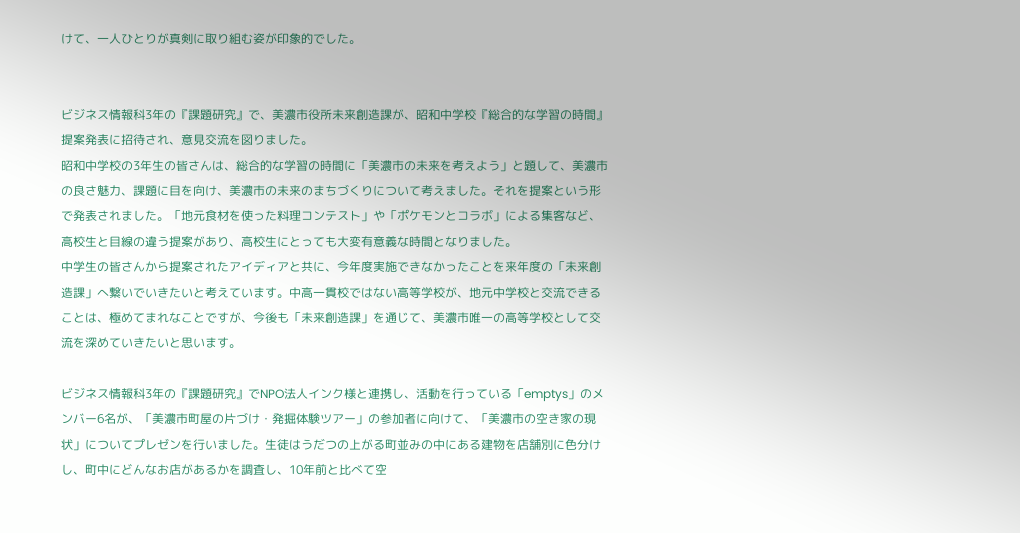けて、一人ひとりが真剣に取り組む姿が印象的でした。


ビジネス情報科3年の『課題研究』で、美濃市役所未来創造課が、昭和中学校『総合的な学習の時間』提案発表に招待され、意見交流を図りました。
昭和中学校の3年生の皆さんは、総合的な学習の時間に「美濃市の未来を考えよう」と題して、美濃市の良さ魅力、課題に目を向け、美濃市の未来のまちづくりについて考えました。それを提案という形で発表されました。「地元食材を使った料理コンテスト」や「ポケモンとコラボ」による集客など、高校生と目線の違う提案があり、高校生にとっても大変有意義な時間となりました。
中学生の皆さんから提案されたアイディアと共に、今年度実施できなかったことを来年度の「未来創造課」へ繋いでいきたいと考えています。中高一貫校ではない高等学校が、地元中学校と交流できることは、極めてまれなことですが、今後も「未来創造課」を通じて、美濃市唯一の高等学校として交流を深めていきたいと思います。

ビジネス情報科3年の『課題研究』でNPO法人インク様と連携し、活動を行っている「emptys」のメンバー6名が、「美濃市町屋の片づけ・発掘体験ツアー」の参加者に向けて、「美濃市の空き家の現状」についてプレゼンを行いました。生徒はうだつの上がる町並みの中にある建物を店舗別に色分けし、町中にどんなお店があるかを調査し、10年前と比べて空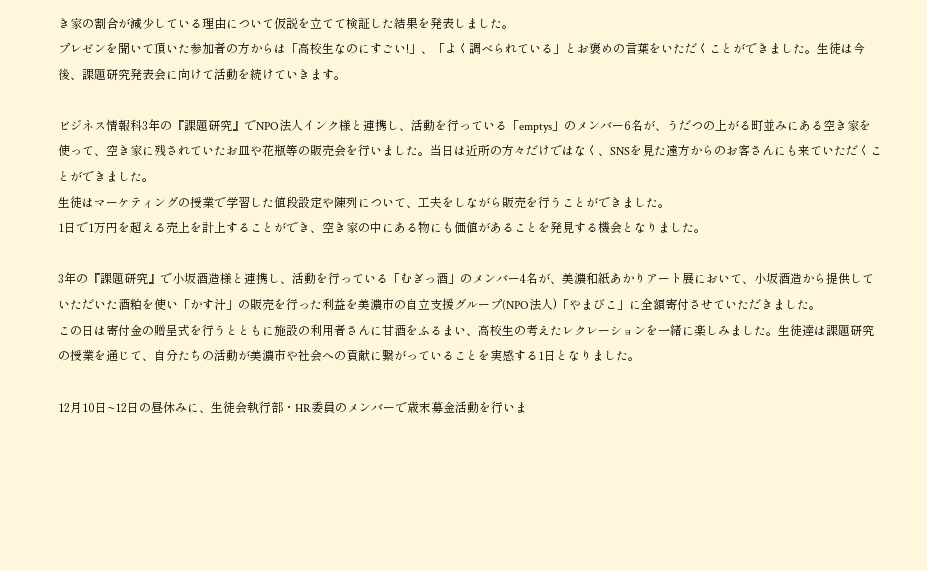き家の割合が減少している理由について仮説を立てて検証した結果を発表しました。
プレゼンを聞いて頂いた参加者の方からは「高校生なのにすごい!」、「よく調べられている」とお褒めの言葉をいただくことができました。生徒は今後、課題研究発表会に向けて活動を続けていきます。

ビジネス情報科3年の『課題研究』でNPO法人インク様と連携し、活動を行っている「emptys」のメンバー6名が、うだつの上がる町並みにある空き家を使って、空き家に残されていたお皿や花瓶等の販売会を行いました。当日は近所の方々だけではなく、SNSを見た遠方からのお客さんにも来ていただくことができました。
生徒はマーケティングの授業で学習した値段設定や陳列について、工夫をしながら販売を行うことができました。
1日で1万円を超える売上を計上することができ、空き家の中にある物にも価値があることを発見する機会となりました。

3年の『課題研究』で小坂酒造様と連携し、活動を行っている「むぎっ酒」のメンバー4名が、美濃和紙あかりアート展において、小坂酒造から提供していただいた酒粕を使い「かす汁」の販売を行った利益を美濃市の自立支援グループ(NPO法人)「やまびこ」に全額寄付させていただきました。
この日は寄付金の贈呈式を行うとともに施設の利用者さんに甘酒をふるまい、高校生の考えたレクレーションを一緒に楽しみました。生徒達は課題研究の授業を通じて、自分たちの活動が美濃市や社会への貢献に繋がっていることを実感する1日となりました。

12月10日~12日の昼休みに、生徒会執行部・HR委員のメンバーで歳末募金活動を行いま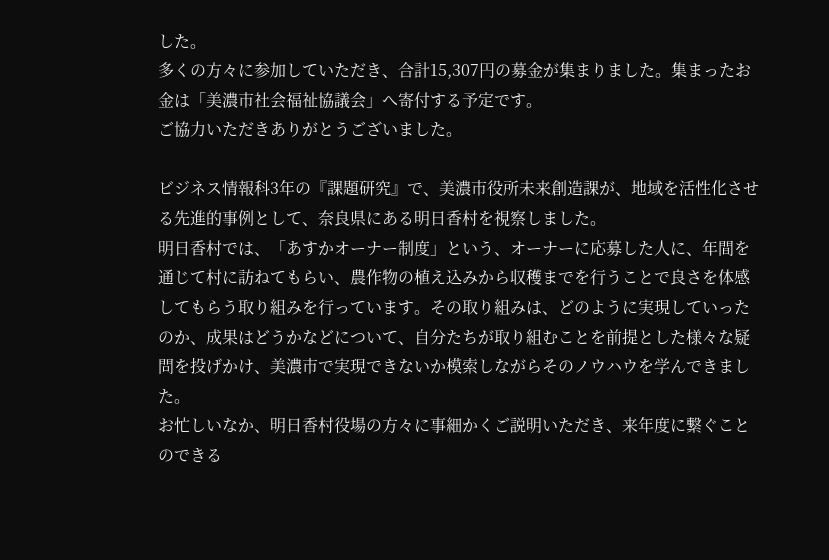した。
多くの方々に参加していただき、合計15,307円の募金が集まりました。集まったお金は「美濃市社会福祉協議会」へ寄付する予定です。
ご協力いただきありがとうございました。

ビジネス情報科3年の『課題研究』で、美濃市役所未来創造課が、地域を活性化させる先進的事例として、奈良県にある明日香村を視察しました。
明日香村では、「あすかオーナー制度」という、オーナーに応募した人に、年間を通じて村に訪ねてもらい、農作物の植え込みから収穫までを行うことで良さを体感してもらう取り組みを行っています。その取り組みは、どのように実現していったのか、成果はどうかなどについて、自分たちが取り組むことを前提とした様々な疑問を投げかけ、美濃市で実現できないか模索しながらそのノウハウを学んできました。
お忙しいなか、明日香村役場の方々に事細かくご説明いただき、来年度に繋ぐことのできる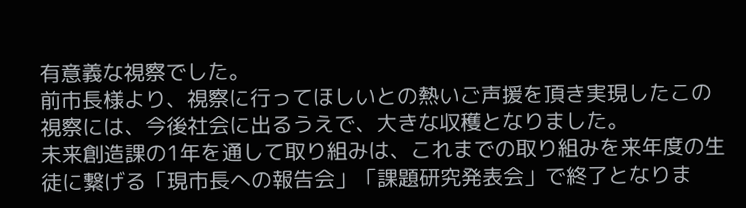有意義な視察でした。
前市長様より、視察に行ってほしいとの熱いご声援を頂き実現したこの視察には、今後社会に出るうえで、大きな収穫となりました。
未来創造課の1年を通して取り組みは、これまでの取り組みを来年度の生徒に繋げる「現市長への報告会」「課題研究発表会」で終了となりま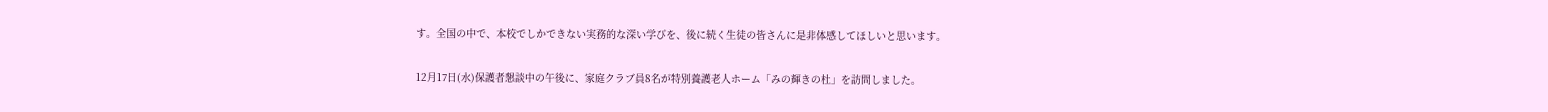す。全国の中で、本校でしかできない実務的な深い学びを、後に続く生徒の皆さんに是非体感してほしいと思います。

12月17日(水)保護者懇談中の午後に、家庭クラブ員8名が特別養護老人ホーム「みの輝きの杜」を訪問しました。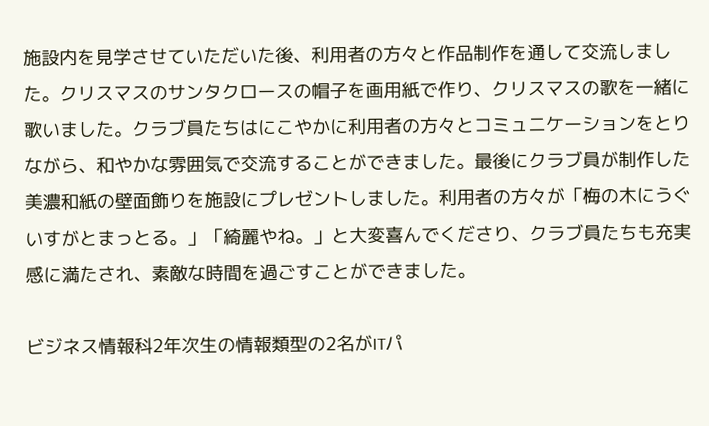施設内を見学させていただいた後、利用者の方々と作品制作を通して交流しました。クリスマスのサンタクロースの帽子を画用紙で作り、クリスマスの歌を一緒に歌いました。クラブ員たちはにこやかに利用者の方々とコミュニケーションをとりながら、和やかな雰囲気で交流することができました。最後にクラブ員が制作した美濃和紙の壁面飾りを施設にプレゼントしました。利用者の方々が「梅の木にうぐいすがとまっとる。」「綺麗やね。」と大変喜んでくださり、クラブ員たちも充実感に満たされ、素敵な時間を過ごすことができました。

ビジネス情報科2年次生の情報類型の2名がITパ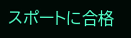スポートに合格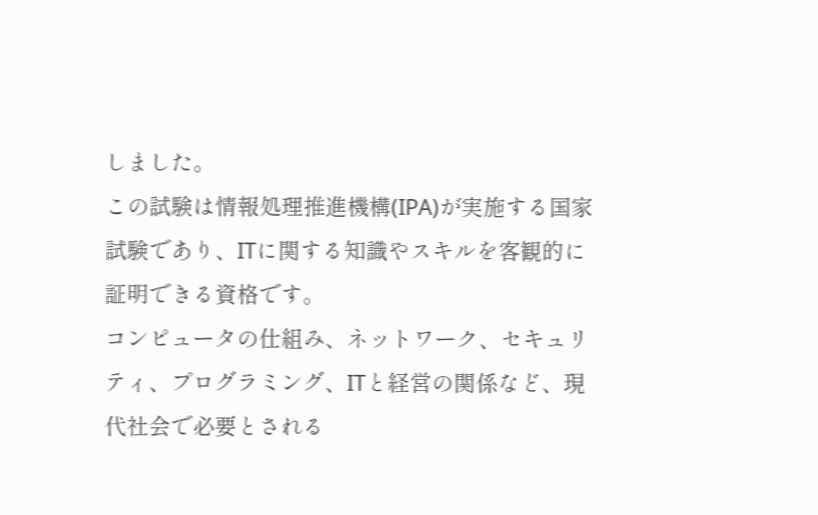しました。
この試験は情報処理推進機構(IPA)が実施する国家試験であり、ITに関する知識やスキルを客観的に証明できる資格です。
コンピュータの仕組み、ネットワーク、セキュリティ、プログラミング、ITと経営の関係など、現代社会で必要とされる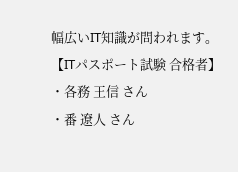幅広いIT知識が問われます。
【ITパスポート試験 合格者】
・各務 王信 さん
・番 遼人 さん